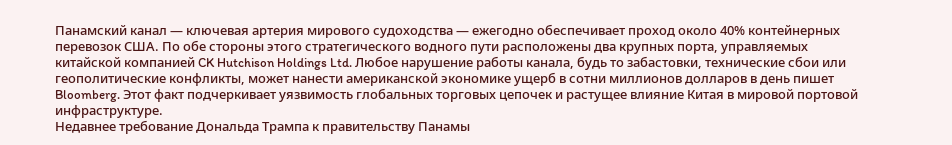Панамский канал — ключевая артерия мирового судоходства — ежегодно обеспечивает проход около 40% контейнерных перевозок США. По обе стороны этого стратегического водного пути расположены два крупных порта, управляемых китайской компанией CK Hutchison Holdings Ltd. Любое нарушение работы канала, будь то забастовки, технические сбои или геополитические конфликты, может нанести американской экономике ущерб в сотни миллионов долларов в день пишет Bloomberg. Этот факт подчеркивает уязвимость глобальных торговых цепочек и растущее влияние Китая в мировой портовой инфраструктуре.
Недавнее требование Дональда Трампа к правительству Панамы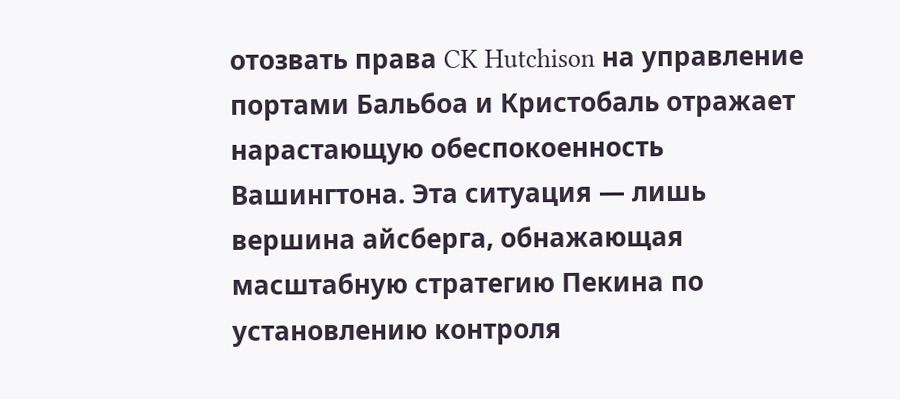отозвать права CK Hutchison на управление портами Бальбоа и Кристобаль отражает нарастающую обеспокоенность Вашингтона. Эта ситуация — лишь вершина айсберга, обнажающая масштабную стратегию Пекина по установлению контроля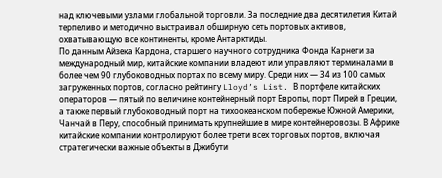над ключевыми узлами глобальной торговли. За последние два десятилетия Китай терпеливо и методично выстраивал обширную сеть портовых активов, охватывающую все континенты, кроме Антарктиды.
По данным Айзека Кардона, старшего научного сотрудника Фонда Карнеги за международный мир, китайские компании владеют или управляют терминалами в более чем 90 глубоководных портах по всему миру. Среди них — 34 из 100 самых загруженных портов, согласно рейтингу Lloyd’s List. В портфеле китайских операторов — пятый по величине контейнерный порт Европы, порт Пирей в Греции, а также первый глубоководный порт на тихоокеанском побережье Южной Америки, Чанчай в Перу, способный принимать крупнейшие в мире контейнеровозы. В Африке китайские компании контролируют более трети всех торговых портов, включая стратегически важные объекты в Джибути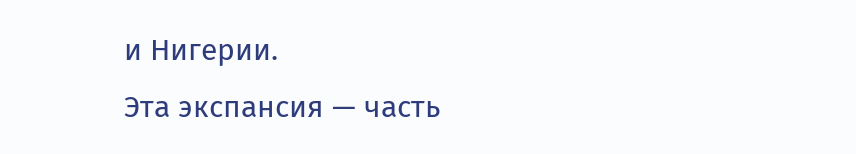и Нигерии.
Эта экспансия — часть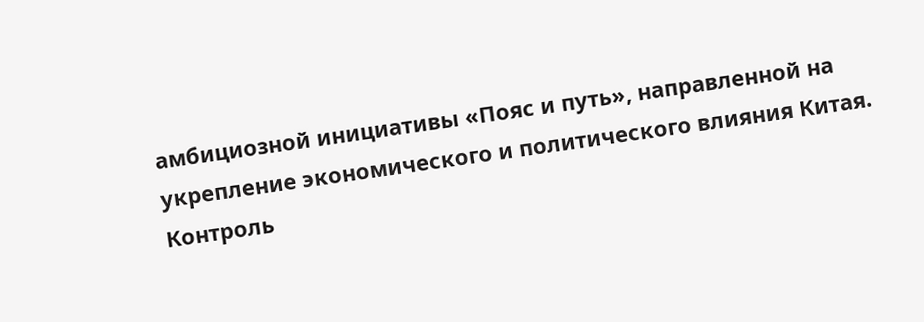амбициозной инициативы «Пояс и путь», направленной на укрепление экономического и политического влияния Китая. Контроль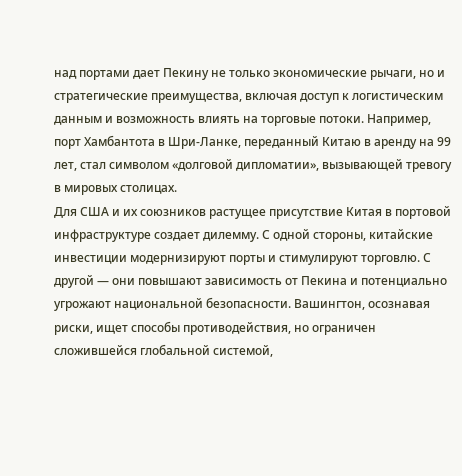над портами дает Пекину не только экономические рычаги, но и стратегические преимущества, включая доступ к логистическим данным и возможность влиять на торговые потоки. Например, порт Хамбантота в Шри-Ланке, переданный Китаю в аренду на 99 лет, стал символом «долговой дипломатии», вызывающей тревогу в мировых столицах.
Для США и их союзников растущее присутствие Китая в портовой инфраструктуре создает дилемму. С одной стороны, китайские инвестиции модернизируют порты и стимулируют торговлю. С другой — они повышают зависимость от Пекина и потенциально угрожают национальной безопасности. Вашингтон, осознавая риски, ищет способы противодействия, но ограничен сложившейся глобальной системой,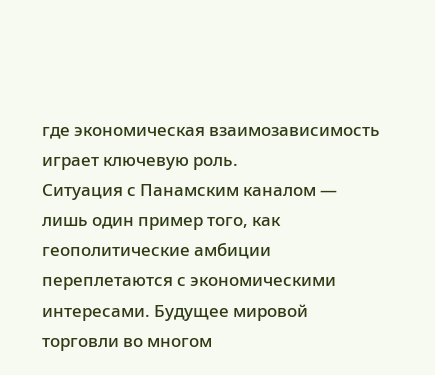где экономическая взаимозависимость играет ключевую роль.
Ситуация с Панамским каналом — лишь один пример того, как геополитические амбиции переплетаются с экономическими интересами. Будущее мировой торговли во многом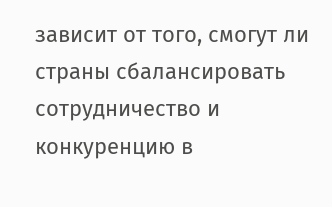зависит от того, смогут ли страны сбалансировать сотрудничество и конкуренцию в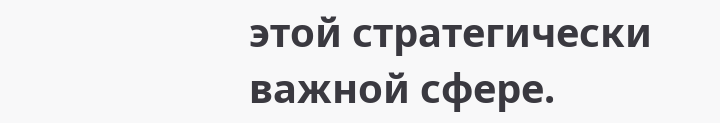этой стратегически важной сфере.